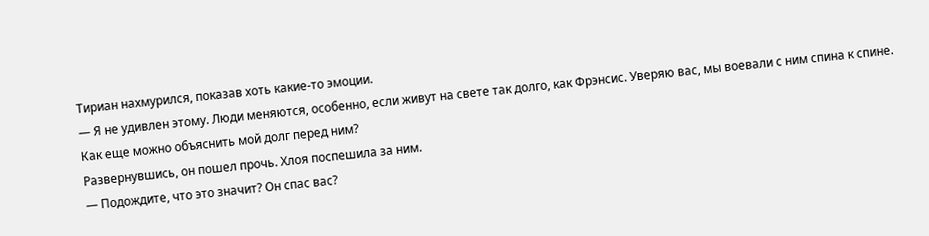Тириан нахмурился, показав хоть какие-то эмоции.
— Я не удивлен этому. Люди меняются, особенно, если живут на свете так долго, как Фрэнсис. Уверяю вас, мы воевали с ним спина к спине. Как еще можно объяснить мой долг перед ним?
Развернувшись, он пошел прочь. Хлоя поспешила за ним.
— Подождите, что это значит? Он спас вас?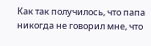Как так получилось, что папа никогда не говорил мне, что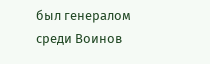был генералом среди Воинов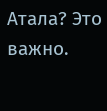Атала? Это важно.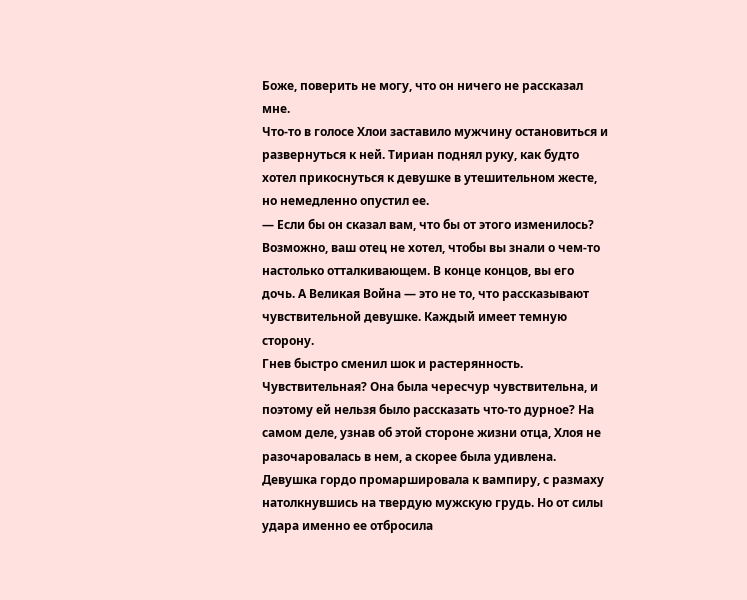Боже, поверить не могу, что он ничего не рассказал мне.
Что-то в голосе Хлои заставило мужчину остановиться и развернуться к ней. Тириан поднял руку, как будто хотел прикоснуться к девушке в утешительном жесте, но немедленно опустил ее.
— Если бы он сказал вам, что бы от этого изменилось? Возможно, ваш отец не хотел, чтобы вы знали о чем-то настолько отталкивающем. В конце концов, вы его дочь. А Великая Война — это не то, что рассказывают чувствительной девушке. Каждый имеет темную сторону.
Гнев быстро сменил шок и растерянность. Чувствительная? Она была чересчур чувствительна, и поэтому ей нельзя было рассказать что-то дурное? На самом деле, узнав об этой стороне жизни отца, Хлоя не разочаровалась в нем, а скорее была удивлена. Девушка гордо промаршировала к вампиру, с размаху натолкнувшись на твердую мужскую грудь. Но от силы удара именно ее отбросила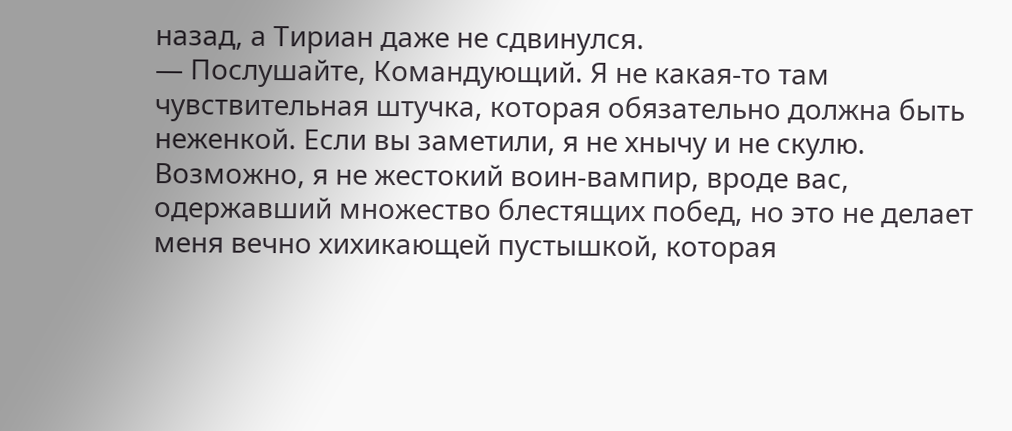назад, а Тириан даже не сдвинулся.
— Послушайте, Командующий. Я не какая-то там чувствительная штучка, которая обязательно должна быть неженкой. Если вы заметили, я не хнычу и не скулю. Возможно, я не жестокий воин-вампир, вроде вас, одержавший множество блестящих побед, но это не делает меня вечно хихикающей пустышкой, которая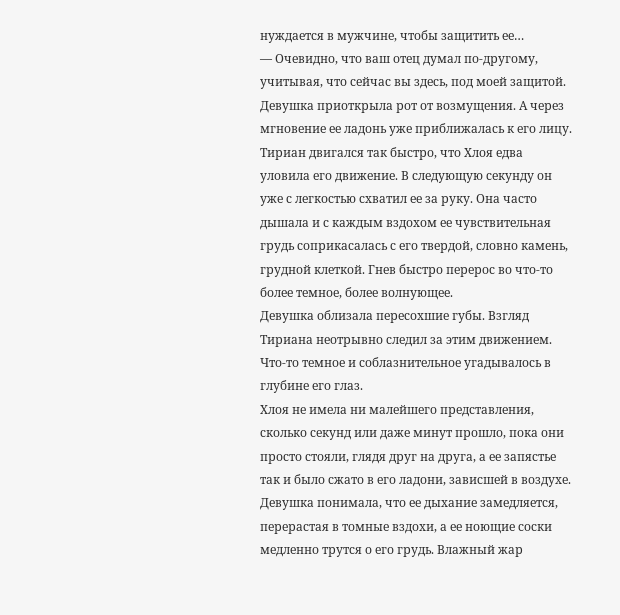нуждается в мужчине, чтобы защитить ее…
— Очевидно, что ваш отец думал по-другому, учитывая, что сейчас вы здесь, под моей защитой.
Девушка приоткрыла рот от возмущения. А через мгновение ее ладонь уже приближалась к его лицу. Тириан двигался так быстро, что Хлоя едва уловила его движение. В следующую секунду он уже с легкостью схватил ее за руку. Она часто дышала и с каждым вздохом ее чувствительная грудь соприкасалась с его твердой, словно камень, грудной клеткой. Гнев быстро перерос во что-то более темное, более волнующее.
Девушка облизала пересохшие губы. Взгляд Тириана неотрывно следил за этим движением. Что-то темное и соблазнительное угадывалось в глубине его глаз.
Хлоя не имела ни малейшего представления, сколько секунд или даже минут прошло, пока они просто стояли, глядя друг на друга, а ее запястье так и было сжато в его ладони, зависшей в воздухе. Девушка понимала, что ее дыхание замедляется, перерастая в томные вздохи, а ее ноющие соски медленно трутся о его грудь. Влажный жар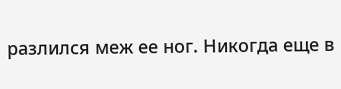разлился меж ее ног. Никогда еще в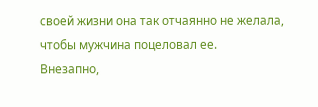своей жизни она так отчаянно не желала, чтобы мужчина поцеловал ее.
Внезапно,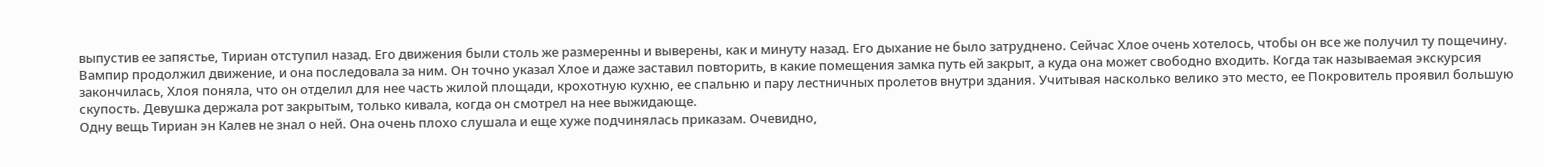выпустив ее запястье, Тириан отступил назад. Его движения были столь же размеренны и выверены, как и минуту назад. Его дыхание не было затруднено. Сейчас Хлое очень хотелось, чтобы он все же получил ту пощечину.
Вампир продолжил движение, и она последовала за ним. Он точно указал Хлое и даже заставил повторить, в какие помещения замка путь ей закрыт, а куда она может свободно входить. Когда так называемая экскурсия закончилась, Хлоя поняла, что он отделил для нее часть жилой площади, крохотную кухню, ее спальню и пару лестничных пролетов внутри здания. Учитывая насколько велико это место, ее Покровитель проявил большую скупость. Девушка держала рот закрытым, только кивала, когда он смотрел на нее выжидающе.
Одну вещь Тириан эн Калев не знал о ней. Она очень плохо слушала и еще хуже подчинялась приказам. Очевидно,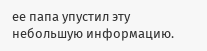ее папа упустил эту небольшую информацию.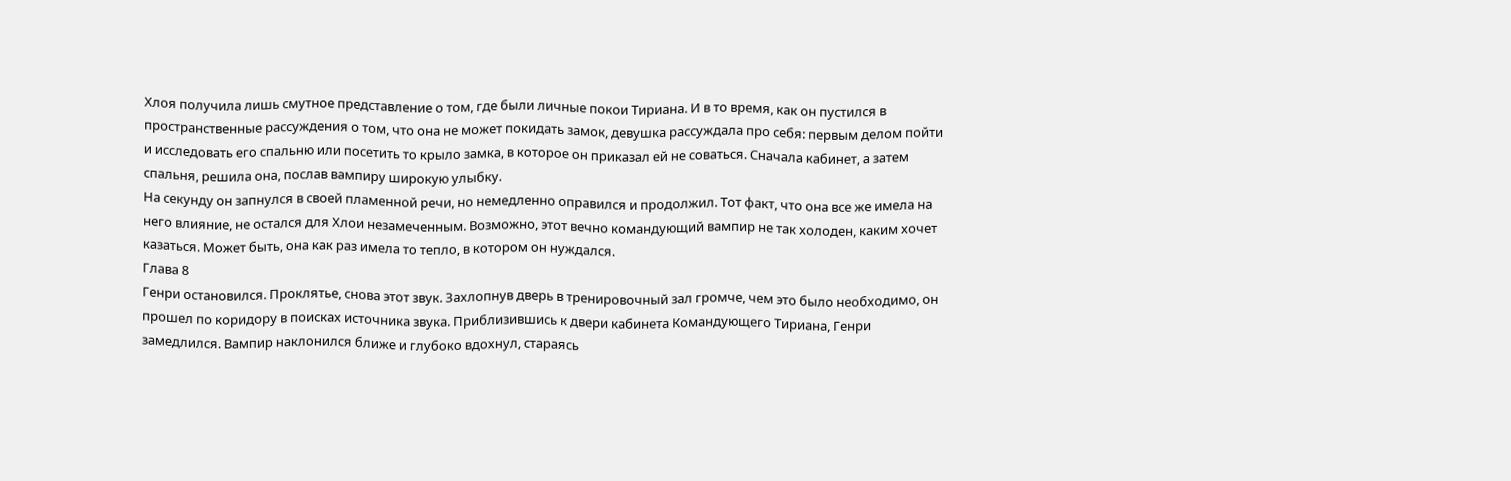Хлоя получила лишь смутное представление о том, где были личные покои Тириана. И в то время, как он пустился в пространственные рассуждения о том, что она не может покидать замок, девушка рассуждала про себя: первым делом пойти и исследовать его спальню или посетить то крыло замка, в которое он приказал ей не соваться. Сначала кабинет, а затем спальня, решила она, послав вампиру широкую улыбку.
На секунду он запнулся в своей пламенной речи, но немедленно оправился и продолжил. Тот факт, что она все же имела на него влияние, не остался для Хлои незамеченным. Возможно, этот вечно командующий вампир не так холоден, каким хочет казаться. Может быть, она как раз имела то тепло, в котором он нуждался.
Глава 8
Генри остановился. Проклятье, снова этот звук. Захлопнув дверь в тренировочный зал громче, чем это было необходимо, он прошел по коридору в поисках источника звука. Приблизившись к двери кабинета Командующего Тириана, Генри замедлился. Вампир наклонился ближе и глубоко вдохнул, стараясь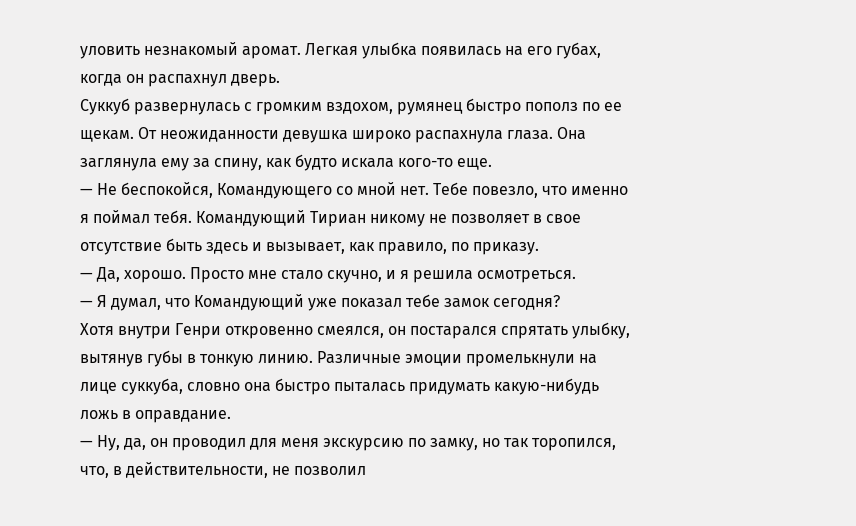уловить незнакомый аромат. Легкая улыбка появилась на его губах, когда он распахнул дверь.
Суккуб развернулась с громким вздохом, румянец быстро пополз по ее щекам. От неожиданности девушка широко распахнула глаза. Она заглянула ему за спину, как будто искала кого-то еще.
— Не беспокойся, Командующего со мной нет. Тебе повезло, что именно я поймал тебя. Командующий Тириан никому не позволяет в свое отсутствие быть здесь и вызывает, как правило, по приказу.
— Да, хорошо. Просто мне стало скучно, и я решила осмотреться.
— Я думал, что Командующий уже показал тебе замок сегодня?
Хотя внутри Генри откровенно смеялся, он постарался спрятать улыбку, вытянув губы в тонкую линию. Различные эмоции промелькнули на лице суккуба, словно она быстро пыталась придумать какую-нибудь ложь в оправдание.
— Ну, да, он проводил для меня экскурсию по замку, но так торопился, что, в действительности, не позволил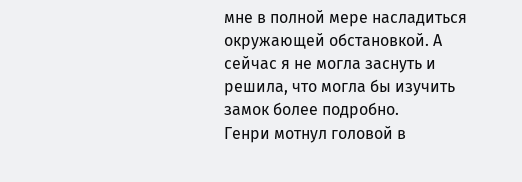мне в полной мере насладиться окружающей обстановкой. А сейчас я не могла заснуть и решила, что могла бы изучить замок более подробно.
Генри мотнул головой в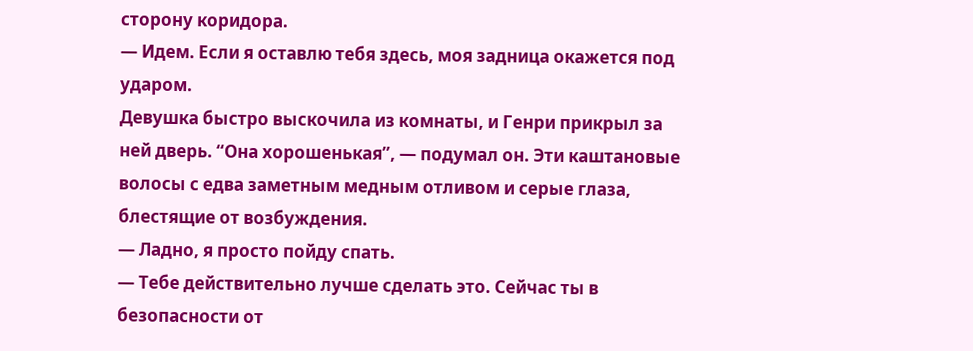сторону коридора.
— Идем. Если я оставлю тебя здесь, моя задница окажется под ударом.
Девушка быстро выскочила из комнаты, и Генри прикрыл за ней дверь. “Она хорошенькая”, — подумал он. Эти каштановые волосы с едва заметным медным отливом и серые глаза, блестящие от возбуждения.
— Ладно, я просто пойду спать.
— Тебе действительно лучше сделать это. Сейчас ты в безопасности от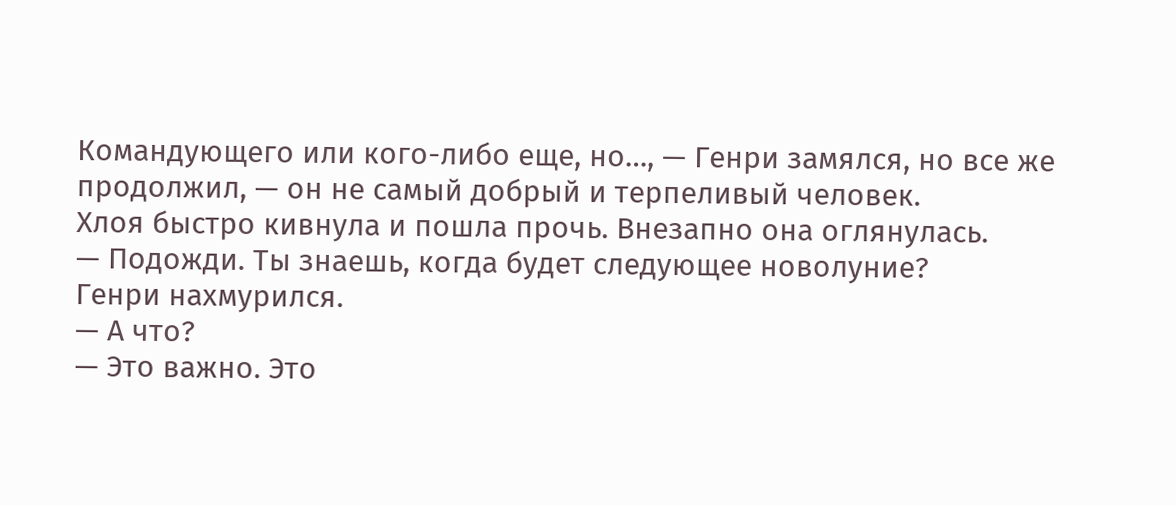Командующего или кого-либо еще, но…, — Генри замялся, но все же продолжил, — он не самый добрый и терпеливый человек.
Хлоя быстро кивнула и пошла прочь. Внезапно она оглянулась.
— Подожди. Ты знаешь, когда будет следующее новолуние?
Генри нахмурился.
— А что?
— Это важно. Это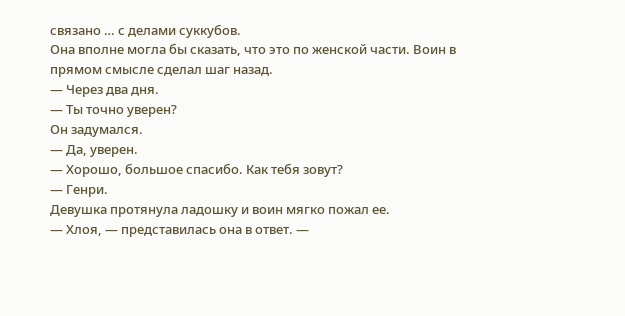связано … с делами суккубов.
Она вполне могла бы сказать, что это по женской части. Воин в прямом смысле сделал шаг назад.
— Через два дня.
— Ты точно уверен?
Он задумался.
— Да, уверен.
— Хорошо, большое спасибо. Как тебя зовут?
— Генри.
Девушка протянула ладошку и воин мягко пожал ее.
— Хлоя, — представилась она в ответ. —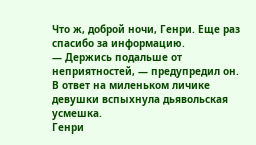Что ж, доброй ночи, Генри. Еще раз спасибо за информацию.
— Держись подальше от неприятностей, — предупредил он.
В ответ на миленьком личике девушки вспыхнула дьявольская усмешка.
Генри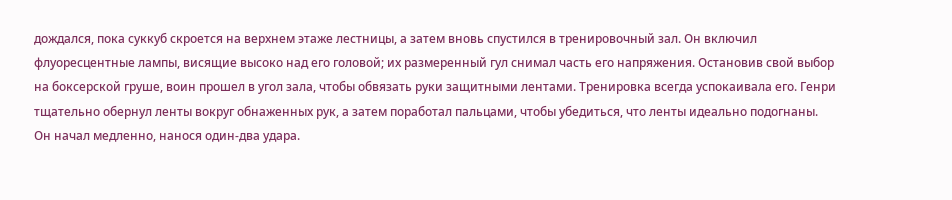дождался, пока суккуб скроется на верхнем этаже лестницы, а затем вновь спустился в тренировочный зал. Он включил флуоресцентные лампы, висящие высоко над его головой; их размеренный гул снимал часть его напряжения. Остановив свой выбор на боксерской груше, воин прошел в угол зала, чтобы обвязать руки защитными лентами. Тренировка всегда успокаивала его. Генри тщательно обернул ленты вокруг обнаженных рук, а затем поработал пальцами, чтобы убедиться, что ленты идеально подогнаны.
Он начал медленно, нанося один-два удара.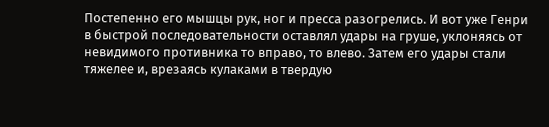Постепенно его мышцы рук, ног и пресса разогрелись. И вот уже Генри в быстрой последовательности оставлял удары на груше, уклоняясь от невидимого противника то вправо, то влево. Затем его удары стали тяжелее и, врезаясь кулаками в твердую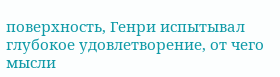поверхность, Генри испытывал глубокое удовлетворение, от чего мысли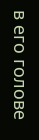в его голове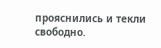прояснились и текли свободно.